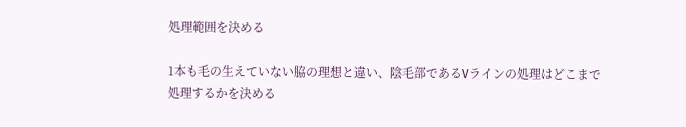処理範囲を決める

1本も毛の生えていない脇の理想と違い、陰毛部であるVラインの処理はどこまで処理するかを決める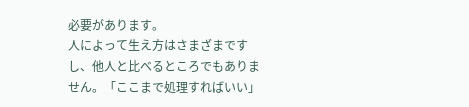必要があります。
人によって生え方はさまざまですし、他人と比べるところでもありません。「ここまで処理すればいい」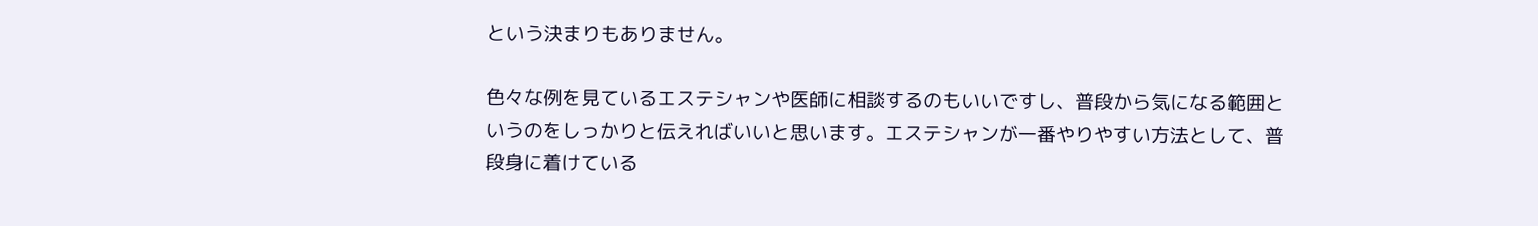という決まりもありません。

色々な例を見ているエステシャンや医師に相談するのもいいですし、普段から気になる範囲というのをしっかりと伝えればいいと思います。エステシャンが一番やりやすい方法として、普段身に着けている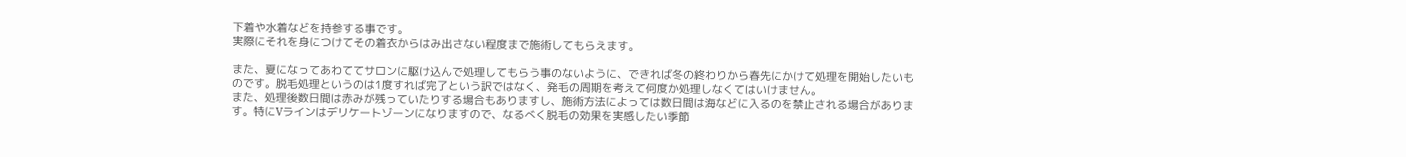下着や水着などを持参する事です。
実際にそれを身につけてその着衣からはみ出さない程度まで施術してもらえます。

また、夏になってあわててサロンに駆け込んで処理してもらう事のないように、できれば冬の終わりから春先にかけて処理を開始したいものです。脱毛処理というのは1度すれば完了という訳ではなく、発毛の周期を考えて何度か処理しなくてはいけません。
また、処理後数日間は赤みが残っていたりする場合もありますし、施術方法によっては数日間は海などに入るのを禁止される場合があります。特にVラインはデリケートゾーンになりますので、なるべく脱毛の効果を実感したい季節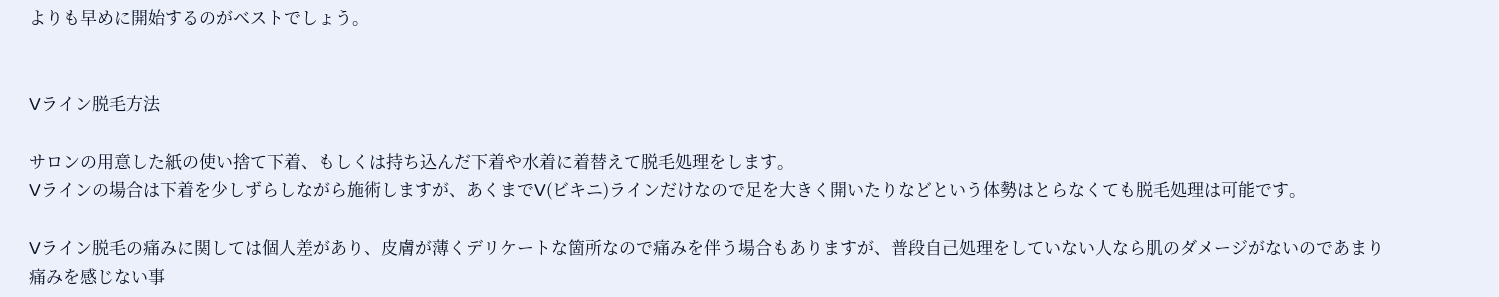よりも早めに開始するのがベストでしょう。


Vライン脱毛方法

サロンの用意した紙の使い捨て下着、もしくは持ち込んだ下着や水着に着替えて脱毛処理をします。
Vラインの場合は下着を少しずらしながら施術しますが、あくまでV(ビキニ)ラインだけなので足を大きく開いたりなどという体勢はとらなくても脱毛処理は可能です。

Vライン脱毛の痛みに関しては個人差があり、皮膚が薄くデリケートな箇所なので痛みを伴う場合もありますが、普段自己処理をしていない人なら肌のダメージがないのであまり痛みを感じない事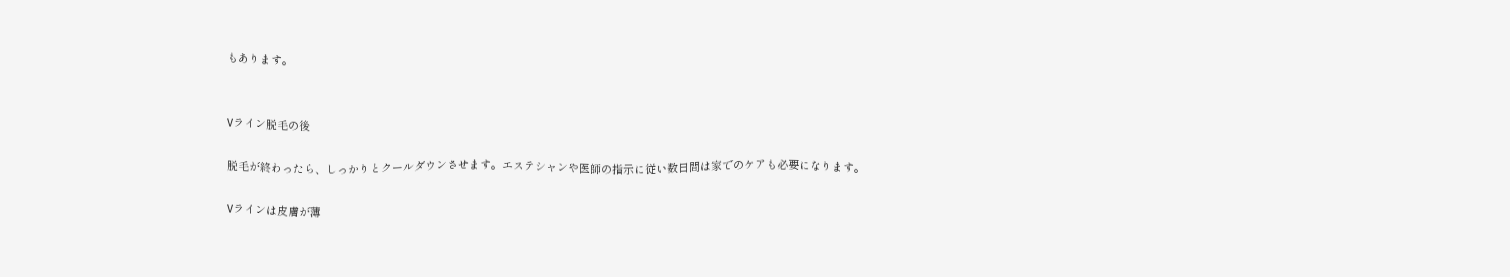もあります。


Vライン脱毛の後

脱毛が終わったら、しっかりとクールダウンさせます。エステシャンや医師の指示に従い数日間は家でのケアも必要になります。

Vラインは皮膚が薄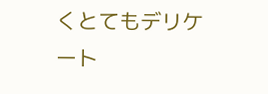くとてもデリケート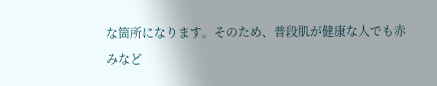な箇所になります。そのため、普段肌が健康な人でも赤みなど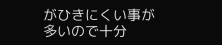がひきにくい事が多いので十分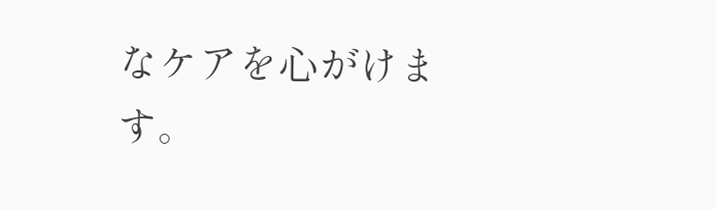なケアを心がけます。